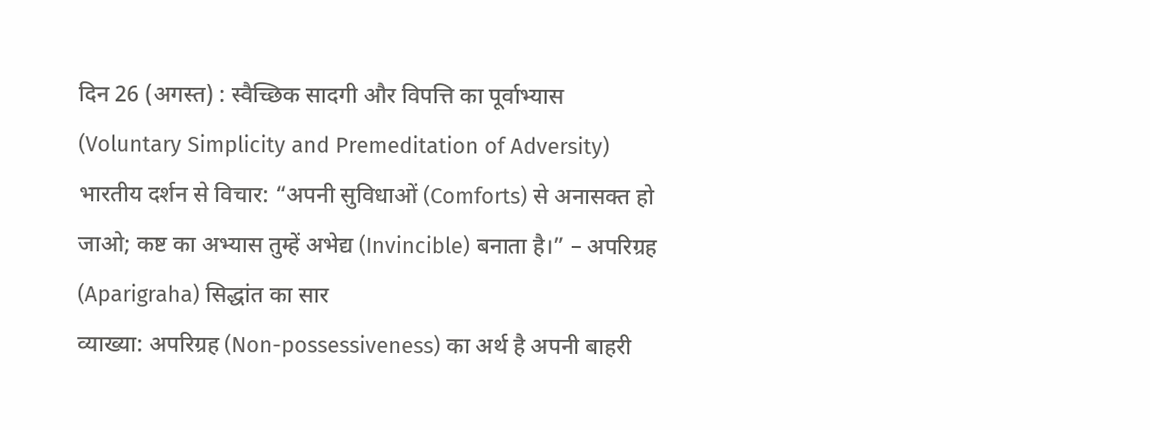दिन 26 (अगस्त) : स्वैच्छिक सादगी और विपत्ति का पूर्वाभ्यास
(Voluntary Simplicity and Premeditation of Adversity)
भारतीय दर्शन से विचार: “अपनी सुविधाओं (Comforts) से अनासक्त हो जाओ; कष्ट का अभ्यास तुम्हें अभेद्य (Invincible) बनाता है।” – अपरिग्रह (Aparigraha) सिद्धांत का सार
व्याख्या: अपरिग्रह (Non-possessiveness) का अर्थ है अपनी बाहरी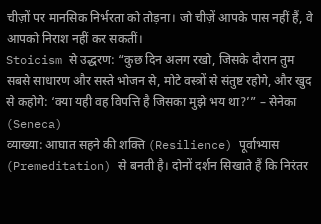चीज़ों पर मानसिक निर्भरता को तोड़ना। जो चीज़ें आपके पास नहीं हैं, वे आपको निराश नहीं कर सकतीं।
Stoicism से उद्धरण: “कुछ दिन अलग रखो, जिसके दौरान तुम सबसे साधारण और सस्ते भोजन से, मोटे वस्त्रों से संतुष्ट रहोगे, और खुद से कहोगे: ‘क्या यही वह विपत्ति है जिसका मुझे भय था?’” – सेनेका (Seneca)
व्याख्या: आघात सहने की शक्ति (Resilience) पूर्वाभ्यास (Premeditation) से बनती है। दोनों दर्शन सिखाते हैं कि निरंतर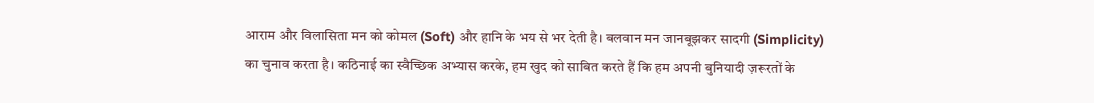आराम और विलासिता मन को कोमल (Soft) और हानि के भय से भर देती है। बलवान मन जानबूझकर सादगी (Simplicity) का चुनाव करता है। कठिनाई का स्वैच्छिक अभ्यास करके, हम खुद को साबित करते हैं कि हम अपनी बुनियादी ज़रूरतों के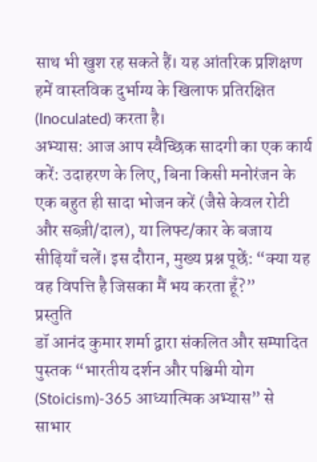साथ भी खुश रह सकते हैं। यह आंतरिक प्रशिक्षण हमें वास्तविक दुर्भाग्य के खिलाफ प्रतिरक्षित (Inoculated) करता है।
अभ्यास: आज आप स्वैच्छिक सादगी का एक कार्य करें: उदाहरण के लिए, बिना किसी मनोरंजन के एक बहुत ही सादा भोजन करें (जैसे केवल रोटी और सब्ज़ी/दाल), या लिफ्ट/कार के बजाय सीढ़ियाँ चलें। इस दौरान, मुख्य प्रश्न पूछें: “क्या यह वह विपत्ति है जिसका मैं भय करता हूँ?”
प्रस्तुति
डॉ आनंद कुमार शर्मा द्वारा संकलित और सम्पादित पुस्तक “भारतीय दर्शन और पश्चिमी योग (Stoicism)-365 आध्यात्मिक अभ्यास” से साभार